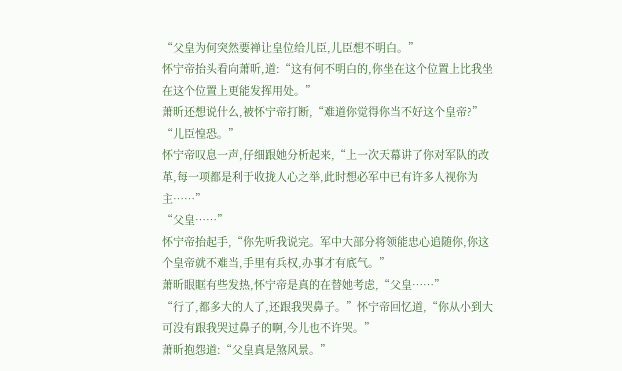“父皇为何突然要禅让皇位给儿臣,儿臣想不明白。”
怀宁帝抬头看向萧昕,道:“这有何不明白的,你坐在这个位置上比我坐在这个位置上更能发挥用处。”
萧昕还想说什么,被怀宁帝打断,“难道你觉得你当不好这个皇帝?”
“儿臣惶恐。”
怀宁帝叹息一声,仔细跟她分析起来,“上一次天幕讲了你对军队的改革,每一项都是利于收拢人心之举,此时想必军中已有许多人视你为主……”
“父皇……”
怀宁帝抬起手,“你先听我说完。军中大部分将领能忠心追随你,你这个皇帝就不难当,手里有兵权,办事才有底气。”
萧昕眼眶有些发热,怀宁帝是真的在替她考虑,“父皇……”
“行了,都多大的人了,还跟我哭鼻子。”怀宁帝回忆道,“你从小到大可没有跟我哭过鼻子的啊,今儿也不许哭。”
萧昕抱怨道:“父皇真是煞风景。”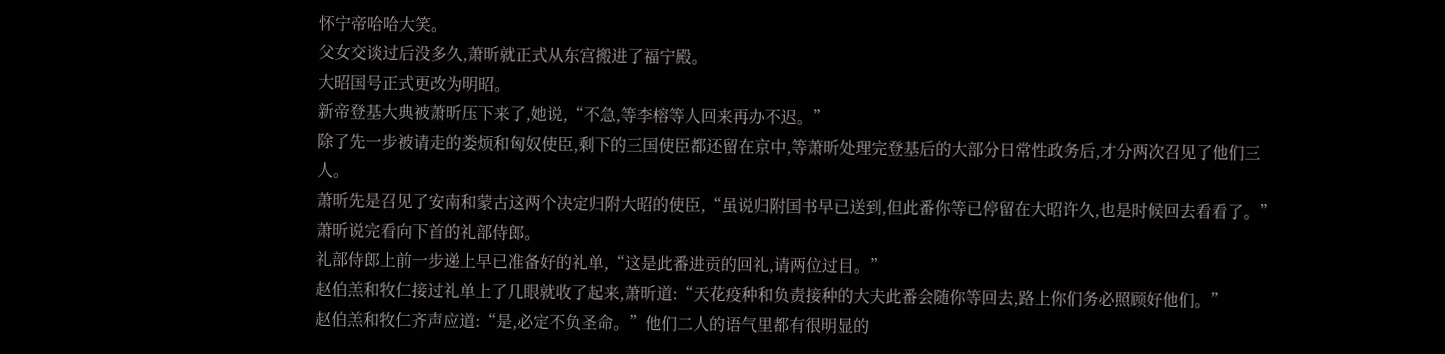怀宁帝哈哈大笑。
父女交谈过后没多久,萧昕就正式从东宫搬进了福宁殿。
大昭国号正式更改为明昭。
新帝登基大典被萧昕压下来了,她说,“不急,等李榕等人回来再办不迟。”
除了先一步被请走的娄烦和匈奴使臣,剩下的三国使臣都还留在京中,等萧昕处理完登基后的大部分日常性政务后,才分两次召见了他们三人。
萧昕先是召见了安南和蒙古这两个决定归附大昭的使臣,“虽说归附国书早已送到,但此番你等已停留在大昭许久,也是时候回去看看了。”
萧昕说完看向下首的礼部侍郎。
礼部侍郎上前一步递上早已准备好的礼单,“这是此番进贡的回礼,请两位过目。”
赵伯羔和牧仁接过礼单上了几眼就收了起来,萧昕道:“天花疫种和负责接种的大夫此番会随你等回去,路上你们务必照顾好他们。”
赵伯羔和牧仁齐声应道:“是,必定不负圣命。”他们二人的语气里都有很明显的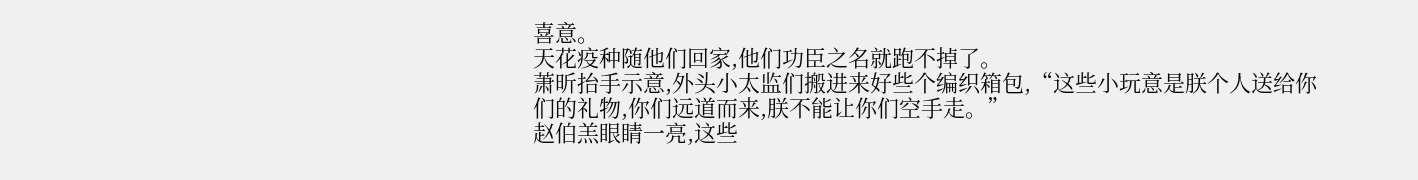喜意。
天花疫种随他们回家,他们功臣之名就跑不掉了。
萧昕抬手示意,外头小太监们搬进来好些个编织箱包,“这些小玩意是朕个人送给你们的礼物,你们远道而来,朕不能让你们空手走。”
赵伯羔眼睛一亮,这些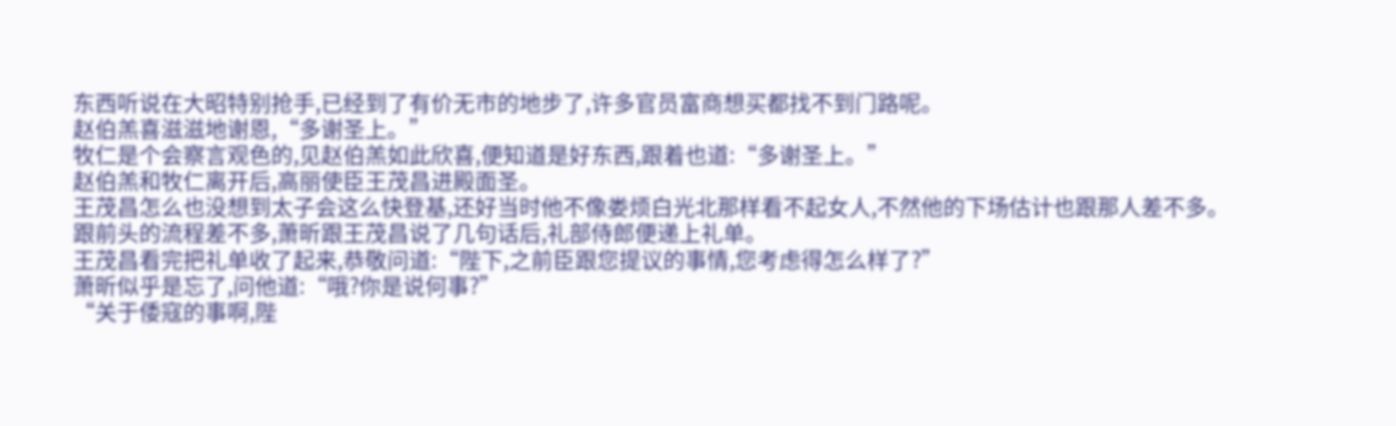东西听说在大昭特别抢手,已经到了有价无市的地步了,许多官员富商想买都找不到门路呢。
赵伯羔喜滋滋地谢恩,“多谢圣上。”
牧仁是个会察言观色的,见赵伯羔如此欣喜,便知道是好东西,跟着也道:“多谢圣上。”
赵伯羔和牧仁离开后,高丽使臣王茂昌进殿面圣。
王茂昌怎么也没想到太子会这么快登基,还好当时他不像娄烦白光北那样看不起女人,不然他的下场估计也跟那人差不多。
跟前头的流程差不多,萧昕跟王茂昌说了几句话后,礼部侍郎便递上礼单。
王茂昌看完把礼单收了起来,恭敬问道:“陛下,之前臣跟您提议的事情,您考虑得怎么样了?”
萧昕似乎是忘了,问他道:“哦?你是说何事?”
“关于倭寇的事啊,陛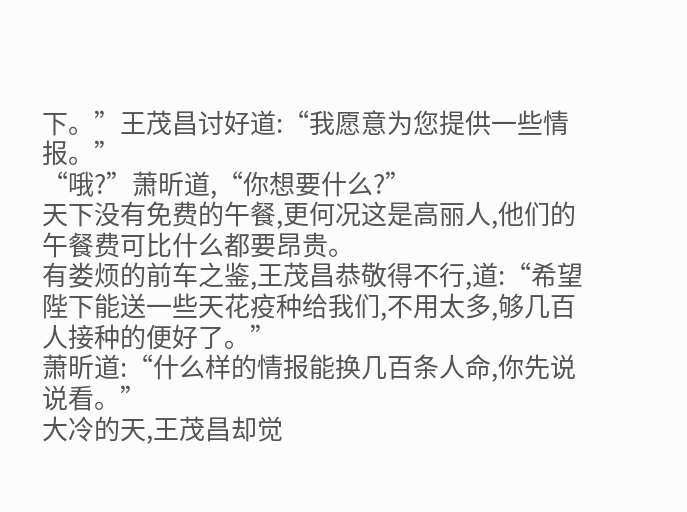下。”王茂昌讨好道:“我愿意为您提供一些情报。”
“哦?”萧昕道,“你想要什么?”
天下没有免费的午餐,更何况这是高丽人,他们的午餐费可比什么都要昂贵。
有娄烦的前车之鉴,王茂昌恭敬得不行,道:“希望陛下能送一些天花疫种给我们,不用太多,够几百人接种的便好了。”
萧昕道:“什么样的情报能换几百条人命,你先说说看。”
大冷的天,王茂昌却觉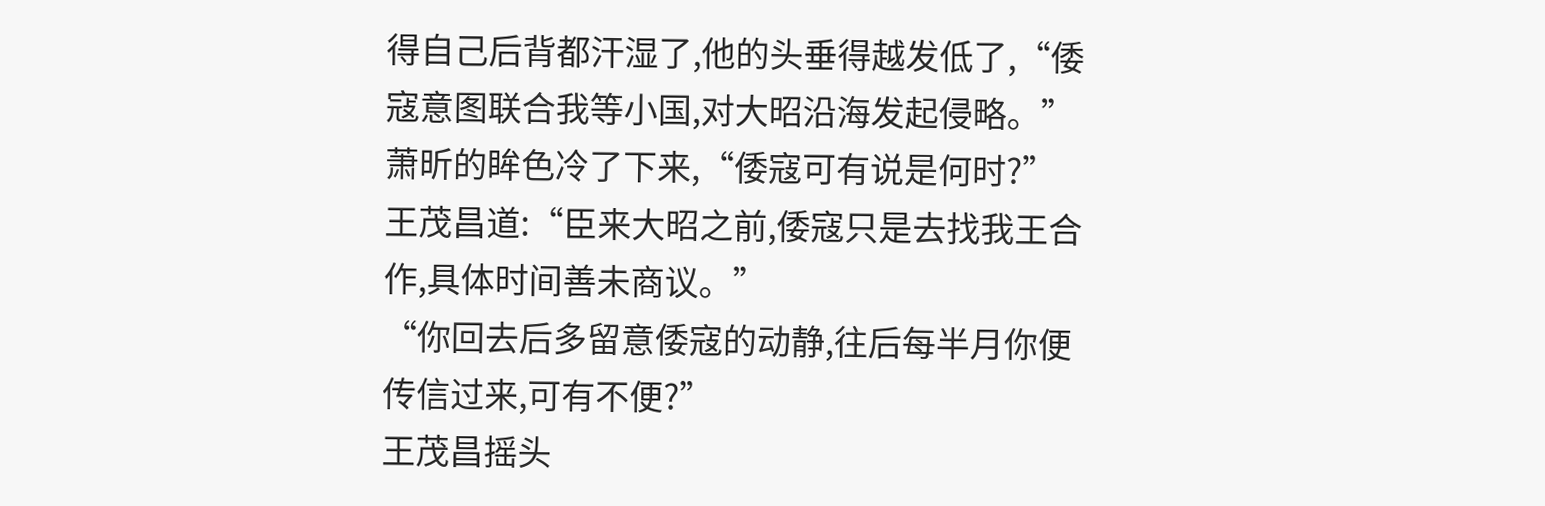得自己后背都汗湿了,他的头垂得越发低了,“倭寇意图联合我等小国,对大昭沿海发起侵略。”
萧昕的眸色冷了下来,“倭寇可有说是何时?”
王茂昌道:“臣来大昭之前,倭寇只是去找我王合作,具体时间善未商议。”
“你回去后多留意倭寇的动静,往后每半月你便传信过来,可有不便?”
王茂昌摇头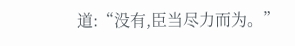道:“没有,臣当尽力而为。”